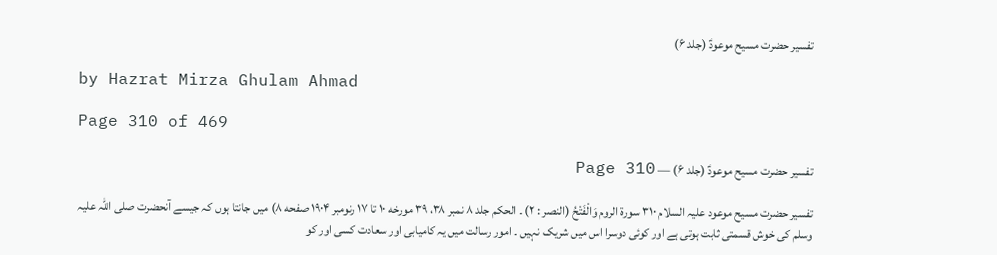تفسیر حضرت مسیح موعودؑ (جلد ۶)

by Hazrat Mirza Ghulam Ahmad

Page 310 of 469

تفسیر حضرت مسیح موعودؑ (جلد ۶) — Page 310

تفسیر حضرت مسیح موعود علیہ السلام ۳۱۰ سورة الروم وَالْفَتْحُ (النصر : ٢) ۔ الحکم جلد ۸ نمبر ۳۸، ۳۹ مورخه ۱۰ تا ۱۷ رنومبر ۱۹۰۴ صفحه ۸) میں جانتا ہوں کہ جیسے آنحضرت صلی اللہ علیہ وسلم کی خوش قسمتی ثابت ہوتی ہے اور کوئی دوسرا اس میں شریک نہیں ۔ امور رسالت میں یہ کامیابی اور سعادت کسی اور کو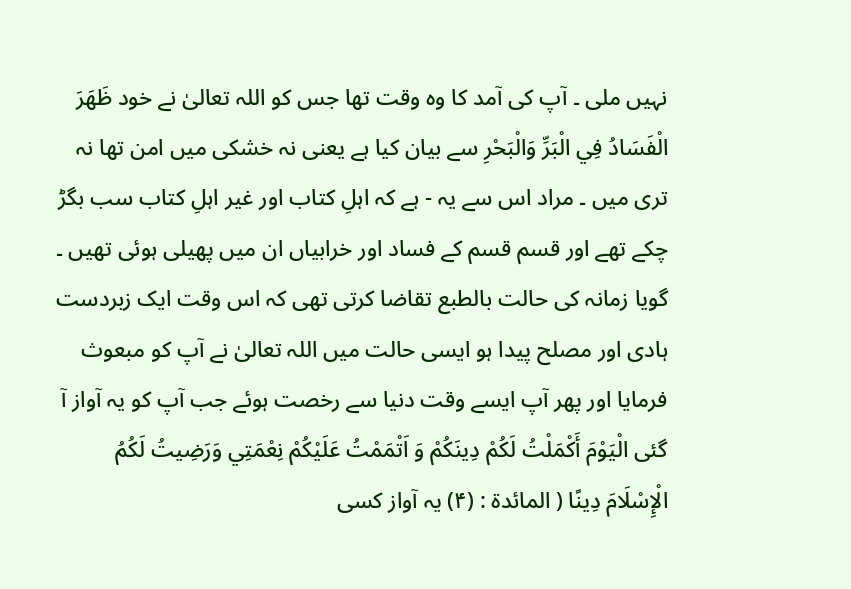نہیں ملی ۔ آپ کی آمد کا وہ وقت تھا جس کو اللہ تعالیٰ نے خود ظَهَرَ الْفَسَادُ فِي الْبَرِّ وَالْبَحْرِ سے بیان کیا ہے یعنی نہ خشکی میں امن تھا نہ تری میں ۔ مراد اس سے یہ - ہے کہ اہلِ کتاب اور غیر اہلِ کتاب سب بگڑ چکے تھے اور قسم قسم کے فساد اور خرابیاں ان میں پھیلی ہوئی تھیں ۔ گویا زمانہ کی حالت بالطبع تقاضا کرتی تھی کہ اس وقت ایک زبردست ہادی اور مصلح پیدا ہو ایسی حالت میں اللہ تعالیٰ نے آپ کو مبعوث فرمایا اور پھر آپ ایسے وقت دنیا سے رخصت ہوئے جب آپ کو یہ آواز آ گئی الْيَوْمَ أَكْمَلْتُ لَكُمْ دِينَكُمْ وَ اَتْمَمْتُ عَلَيْكُمْ نِعْمَتِي وَرَضِيتُ لَكُمُ الْإِسْلَامَ دِينًا ( المائدة : (۴) یہ آواز کسی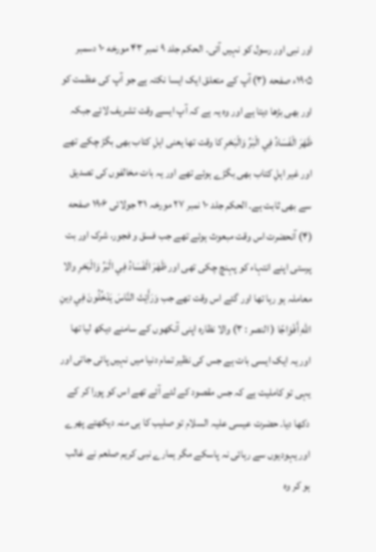اور نبی اور رسول کو نہیں آئی۔ الحکم جلد ۹ نمبر ۴۳ مورخه ۱۰ دسمبر ۱۹۰۵ء صفحه (۳) آپ کے متعلق ایک ایسا نکتہ ہے جو آپ کی عظمت کو اور بھی بڑھا دیتا ہے اور وہ یہ ہے کہ آپ ایسے وقت تشریف لائے جبکہ ظَهَرَ الْفَسَادُ فِي الْبَرِّ وَالْبَحْرِ کا وقت تھا یعنی اہلِ کتاب بھی بگڑ چکے تھے اور غیر اہلِ کتاب بھی بگڑے ہوئے تھے اور یہ بات مخالفوں کی تصدیق سے بھی ثابت ہے۔ الحکم جلد ۱۰ نمبر ۲۷ مورخہ ۳۱ جولائی ۱۹۰۶ صفحه (۴) آنحضرت اس وقت مبعوث ہوئے تھے جب فسق و فجور، شرک اور بت پرستی اپنے انتہاء کو پہنچ چکی تھی اور ظَهَرَ الْفَسَادُ فِي الْبَرِّ وَالْبَحْرِ والا معاملہ ہو رہا تھا اور گئے اس وقت تھے جب وَرَأَيْتَ النَّاسَ يَدْخُلُونَ فِي دِينِ اللهِ أَفْوَاجًا ( النصر : ۳) والا نظارہ اپنی آنکھوں کے سامنے دیکھ لیا تھا اور یہ ایک ایسی بات ہے جس کی نظیر تمام دنیا میں نہیں پائی جاتی اور یہی تو کاملیت ہے کہ جس مقصود کے لئے آئے تھے اس کو پورا کر کے دکھا دیا۔ حضرت عیسی علیہ السلام تو صلیب کا ہی منہ دیکھتے پھرے اور یہودیوں سے رہائی نہ پاسکے مگر ہمارے نبی کریم صلعم نے غالب ہو کر وہ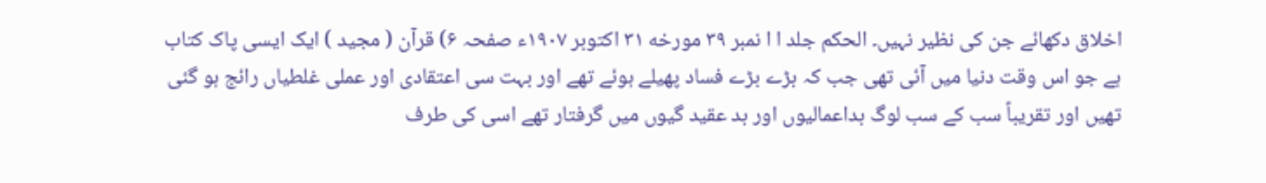اخلاق دکھائے جن کی نظیر نہیں۔ الحکم جلد ا ا نمبر ۳۹ مورخه ۳۱ اکتوبر ۱۹۰۷ء صفحہ ۶) قرآن ( مجید ) ایک ایسی پاک کتاب ہے جو اس وقت دنیا میں آئی تھی جب کہ بڑے بڑے فساد پھیلے ہوئے تھے اور بہت سی اعتقادی اور عملی غلطیاں رائج ہو گئی تھیں اور تقریباً سب کے سب لوگ بداعمالیوں اور بد عقید گیوں میں گرفتار تھے اسی کی طرف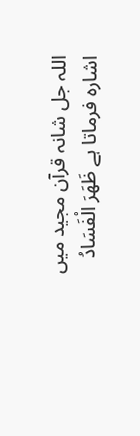اللہ جل شانہ قرآن مجید میں اشارہ فرماتا ہے ظَهَرَ الْفَسَادُ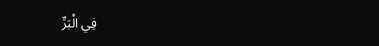فِي الْبَرِّ